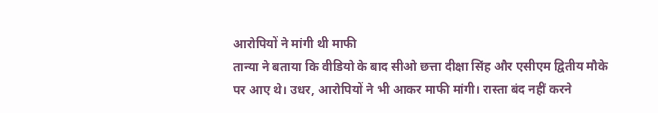आरोपियों ने मांगी थी माफी
तान्या ने बताया कि वीडियो के बाद सीओ छत्ता दीक्षा सिंह और एसीएम द्वितीय मौके पर आए थे। उधर, आरोपियों ने भी आकर माफी मांगी। रास्ता बंद नहीं करने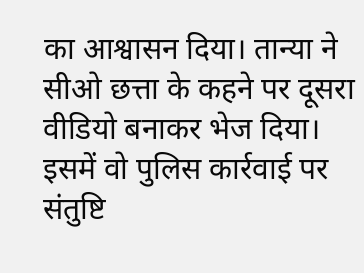का आश्वासन दिया। तान्या ने सीओ छत्ता के कहने पर दूसरा वीडियो बनाकर भेज दिया। इसमें वो पुलिस कार्रवाई पर संतुष्टि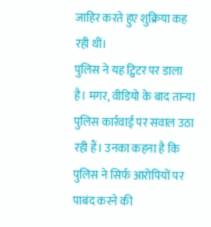जाहिर करते हुए शुक्रिया कह रही थीं।
पुलिस ने यह ट्विटर पर डाला है। मगर, वीडियो के बाद तान्या पुलिस कार्रवाई पर सवाल उठा रही हैं। उनका कहना है कि पुलिस ने सिर्फ आरोपियों पर पाबंद करने की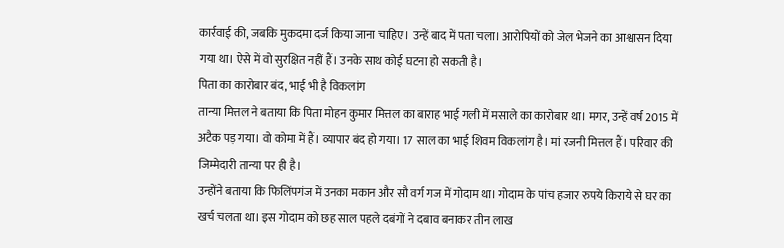कार्रवाई की, जबकि मुकदमा दर्ज किया जाना चाहिए। उन्हें बाद में पता चला। आरोपियों को जेल भेजने का आश्वासन दिया गया था। ऐसे में वो सुरक्षित नहीं हैं। उनके साथ कोई घटना हो सकती है।
पिता का कारोबार बंद, भाई भी है विकलांग
तान्या मित्तल ने बताया कि पिता मोहन कुमार मित्तल का बाराह भाई गली में मसाले का कारोबार था। मगर, उन्हें वर्ष 2015 में अटैक पड़ गया। वो कोमा में हैं। व्यापार बंद हो गया। 17 साल का भाई शिवम विकलांग है। मां रजनी मित्तल हैं। परिवार की जिम्मेदारी तान्या पर ही है।
उन्होंने बताया कि फिलिंपगंज में उनका मकान और सौ वर्ग गज में गोदाम था। गोदाम के पांच हजार रुपये किराये से घर का खर्च चलता था। इस गोदाम को छह साल पहले दबंगों ने दबाव बनाकर तीन लाख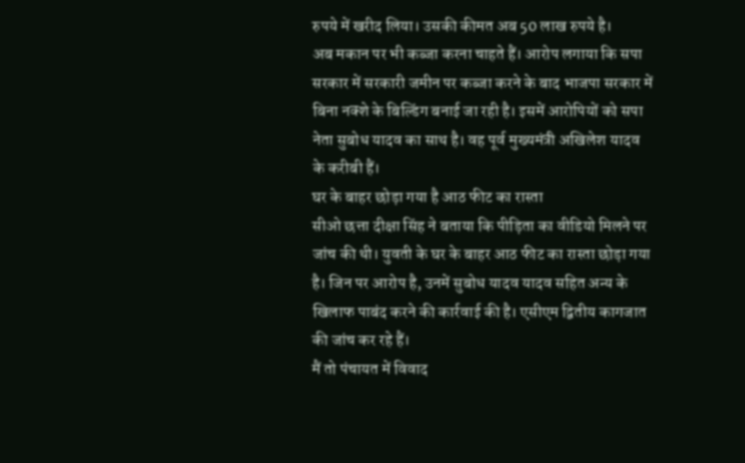रुपये में खरीद लिया। उसकी कीमत अब 50 लाख रुपये है।
अब मकान पर भी कब्जा करना चाहते हैं। आरोप लगाया कि सपा सरकार में सरकारी जमीन पर कब्जा करने के बाद भाजपा सरकार में बिना नक्शे के बिल्डिंग बनाई जा रही है। इसमें आरोपियों को सपा नेता सुबोध यादव का साथ है। वह पूर्व मुख्यमंत्री अखिलेश यादव के करीबी हैं।
घर के बाहर छोड़ा गया है आठ फीट का रास्ता
सीओ छत्ता दीक्षा सिंह ने बताया कि पीड़िता का वीडियो मिलने पर जांच की थी। युवती के घर के बाहर आठ फीट का रास्ता छोड़ा गया है। जिन पर आरोप है, उनमें सुबोध यादव यादव सहित अन्य के खिलाफ पाबंद करने की कार्रवाई की है। एसीएम द्वितीय कागजात की जांच कर रहे हैं।
मैं तो पंचायत में विवाद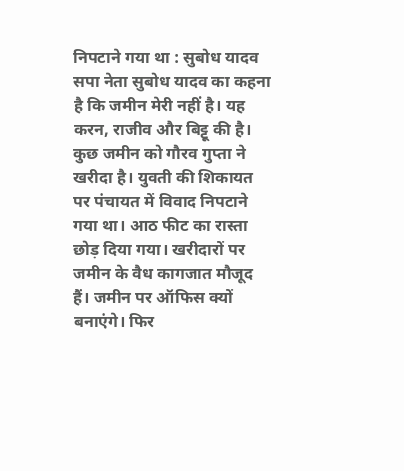निपटाने गया था : सुबोध यादव
सपा नेता सुबोध यादव का कहना है कि जमीन मेरी नहीं है। यह करन, राजीव और बिट्टू की है। कुछ जमीन को गौरव गुप्ता ने खरीदा है। युवती की शिकायत पर पंचायत में विवाद निपटाने गया था। आठ फीट का रास्ता छोड़ दिया गया। खरीदारों पर जमीन के वैध कागजात मौजूद हैं। जमीन पर ऑफिस क्यों बनाएंगे। फिर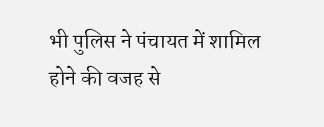भी पुलिस ने पंचायत में शामिल होने की वजह से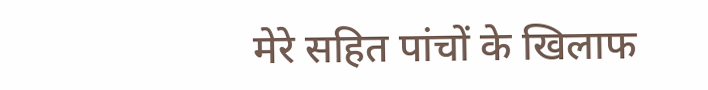मेरे सहित पांचों के खिलाफ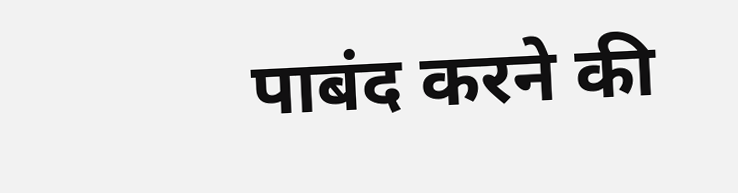पाबंद करने की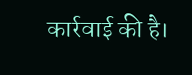कार्रवाई की है।